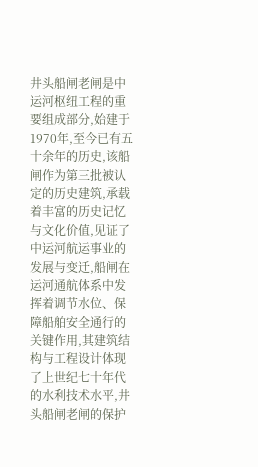井头船闸老闸是中运河枢纽工程的重要组成部分,始建于1970年,至今已有五十余年的历史,该船闸作为第三批被认定的历史建筑,承载着丰富的历史记忆与文化价值,见证了中运河航运事业的发展与变迁,船闸在运河通航体系中发挥着调节水位、保障船舶安全通行的关键作用,其建筑结构与工程设计体现了上世纪七十年代的水利技术水平,井头船闸老闸的保护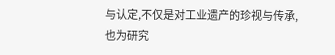与认定,不仅是对工业遗产的珍视与传承,也为研究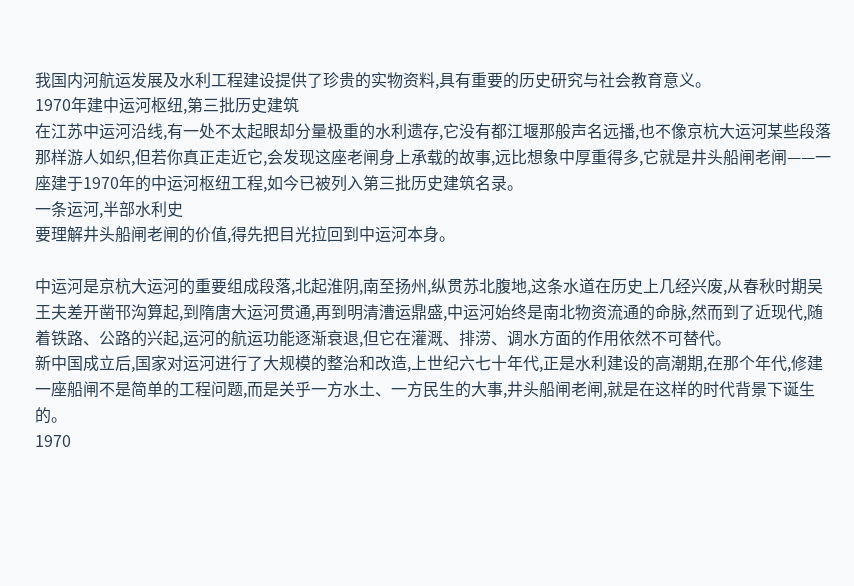我国内河航运发展及水利工程建设提供了珍贵的实物资料,具有重要的历史研究与社会教育意义。
1970年建中运河枢纽,第三批历史建筑
在江苏中运河沿线,有一处不太起眼却分量极重的水利遗存,它没有都江堰那般声名远播,也不像京杭大运河某些段落那样游人如织,但若你真正走近它,会发现这座老闸身上承载的故事,远比想象中厚重得多,它就是井头船闸老闸——一座建于1970年的中运河枢纽工程,如今已被列入第三批历史建筑名录。
一条运河,半部水利史
要理解井头船闸老闸的价值,得先把目光拉回到中运河本身。

中运河是京杭大运河的重要组成段落,北起淮阴,南至扬州,纵贯苏北腹地,这条水道在历史上几经兴废,从春秋时期吴王夫差开凿邗沟算起,到隋唐大运河贯通,再到明清漕运鼎盛,中运河始终是南北物资流通的命脉,然而到了近现代,随着铁路、公路的兴起,运河的航运功能逐渐衰退,但它在灌溉、排涝、调水方面的作用依然不可替代。
新中国成立后,国家对运河进行了大规模的整治和改造,上世纪六七十年代,正是水利建设的高潮期,在那个年代,修建一座船闸不是简单的工程问题,而是关乎一方水土、一方民生的大事,井头船闸老闸,就是在这样的时代背景下诞生的。
1970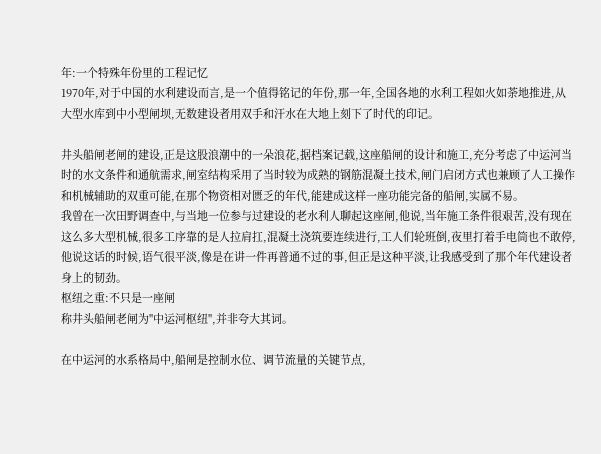年:一个特殊年份里的工程记忆
1970年,对于中国的水利建设而言,是一个值得铭记的年份,那一年,全国各地的水利工程如火如荼地推进,从大型水库到中小型闸坝,无数建设者用双手和汗水在大地上刻下了时代的印记。

井头船闸老闸的建设,正是这股浪潮中的一朵浪花,据档案记载,这座船闸的设计和施工,充分考虑了中运河当时的水文条件和通航需求,闸室结构采用了当时较为成熟的钢筋混凝土技术,闸门启闭方式也兼顾了人工操作和机械辅助的双重可能,在那个物资相对匮乏的年代,能建成这样一座功能完备的船闸,实属不易。
我曾在一次田野调查中,与当地一位参与过建设的老水利人聊起这座闸,他说,当年施工条件很艰苦,没有现在这么多大型机械,很多工序靠的是人拉肩扛,混凝土浇筑要连续进行,工人们轮班倒,夜里打着手电筒也不敢停,他说这话的时候,语气很平淡,像是在讲一件再普通不过的事,但正是这种平淡,让我感受到了那个年代建设者身上的韧劲。
枢纽之重:不只是一座闸
称井头船闸老闸为"中运河枢纽",并非夸大其词。

在中运河的水系格局中,船闸是控制水位、调节流量的关键节点,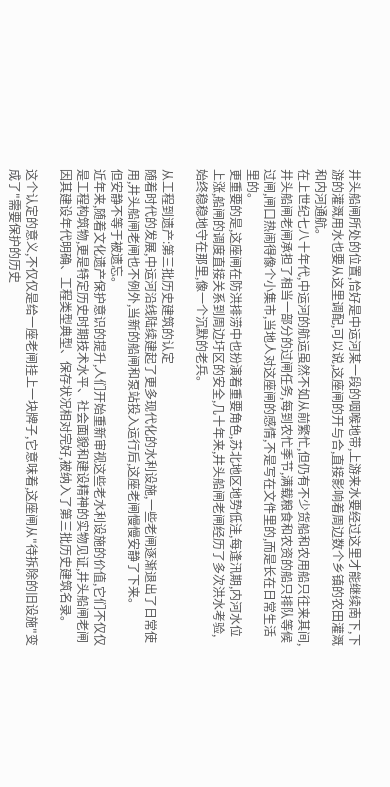井头船闸所处的位置,恰好是中运河某一段的咽喉地带,上游来水要经过这里才能继续南下,下游的灌溉用水也要从这里调配,可以说,这座闸的开与合,直接影响着周边数个乡镇的农田灌溉和内河通航。
在上世纪七八十年代,中运河的航运虽然不如从前繁忙,但仍有不少货船和农用船只往来其间,井头船闸老闸承担了相当一部分的过闸任务,每到农忙季节,满载粮食和农资的船只排队等候过闸,闸口热闹得像个小集市,当地人对这座闸的感情,不是写在文件里的,而是长在日常生活里的。
更重要的是,这座闸在防洪排涝中也扮演着重要角色,苏北地区地势低洼,每逢汛期,内河水位上涨,船闸的调度直接关系到周边圩区的安全,几十年来,井头船闸老闸经历了多次洪水考验,始终稳稳地守在那里,像一个沉默的老兵。

从工程到遗产:第三批历史建筑的认定
随着时代的发展,中运河沿线陆续建起了更多现代化的水利设施,一些老闸逐渐退出了日常使用,井头船闸老闸也不例外,当新的船闸和泵站投入运行后,这座老闸慢慢安静了下来。
但安静不等于被遗忘。
近年来,随着文化遗产保护意识的提升,人们开始重新审视这些老水利设施的价值,它们不仅仅是工程构筑物,更是特定历史时期技术水平、社会面貌和建设精神的实物见证,井头船闸老闸因其建设年代明确、工程类型典型、保存状况相对完好,被纳入了第三批历史建筑名录。

这个认定的意义,不仅仅是给一座老闸挂上一块牌子,它意味着,这座闸从"待拆除的旧设施"变成了"需要保护的历史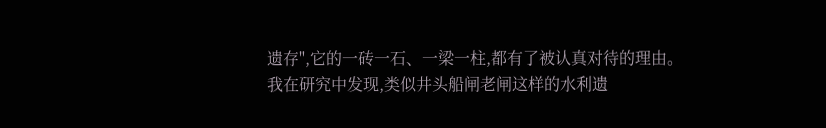遗存",它的一砖一石、一梁一柱,都有了被认真对待的理由。
我在研究中发现,类似井头船闸老闸这样的水利遗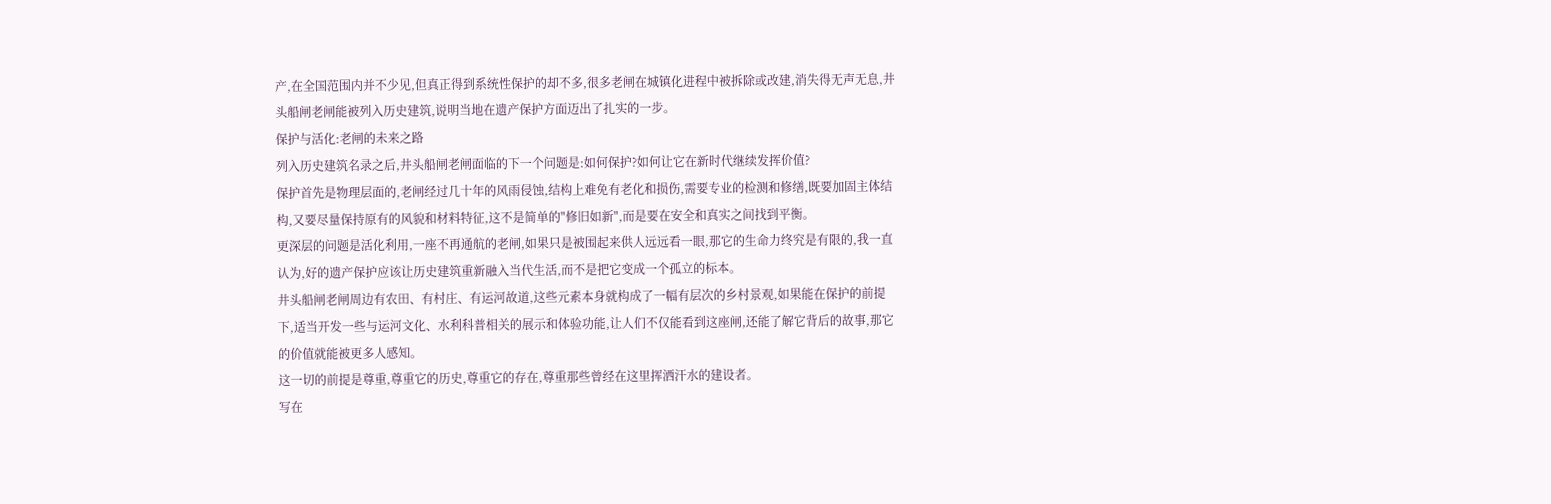产,在全国范围内并不少见,但真正得到系统性保护的却不多,很多老闸在城镇化进程中被拆除或改建,消失得无声无息,井头船闸老闸能被列入历史建筑,说明当地在遗产保护方面迈出了扎实的一步。
保护与活化:老闸的未来之路
列入历史建筑名录之后,井头船闸老闸面临的下一个问题是:如何保护?如何让它在新时代继续发挥价值?
保护首先是物理层面的,老闸经过几十年的风雨侵蚀,结构上难免有老化和损伤,需要专业的检测和修缮,既要加固主体结构,又要尽量保持原有的风貌和材料特征,这不是简单的"修旧如新",而是要在安全和真实之间找到平衡。
更深层的问题是活化利用,一座不再通航的老闸,如果只是被围起来供人远远看一眼,那它的生命力终究是有限的,我一直认为,好的遗产保护应该让历史建筑重新融入当代生活,而不是把它变成一个孤立的标本。
井头船闸老闸周边有农田、有村庄、有运河故道,这些元素本身就构成了一幅有层次的乡村景观,如果能在保护的前提下,适当开发一些与运河文化、水利科普相关的展示和体验功能,让人们不仅能看到这座闸,还能了解它背后的故事,那它的价值就能被更多人感知。
这一切的前提是尊重,尊重它的历史,尊重它的存在,尊重那些曾经在这里挥洒汗水的建设者。
写在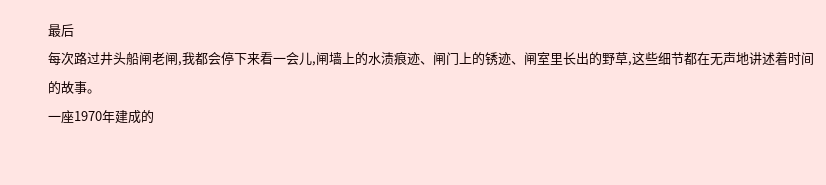最后
每次路过井头船闸老闸,我都会停下来看一会儿,闸墙上的水渍痕迹、闸门上的锈迹、闸室里长出的野草,这些细节都在无声地讲述着时间的故事。
一座1970年建成的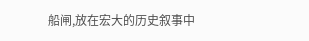船闸,放在宏大的历史叙事中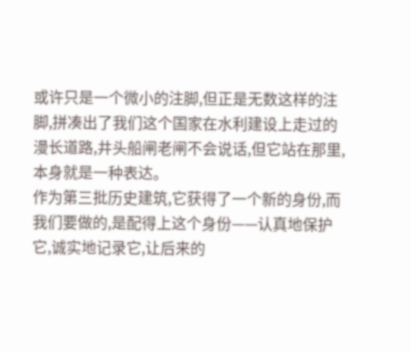或许只是一个微小的注脚,但正是无数这样的注脚,拼凑出了我们这个国家在水利建设上走过的漫长道路,井头船闸老闸不会说话,但它站在那里,本身就是一种表达。
作为第三批历史建筑,它获得了一个新的身份,而我们要做的,是配得上这个身份——认真地保护它,诚实地记录它,让后来的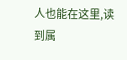人也能在这里,读到属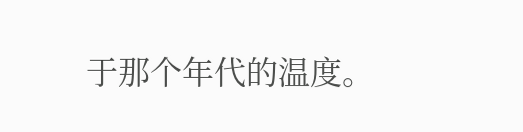于那个年代的温度。